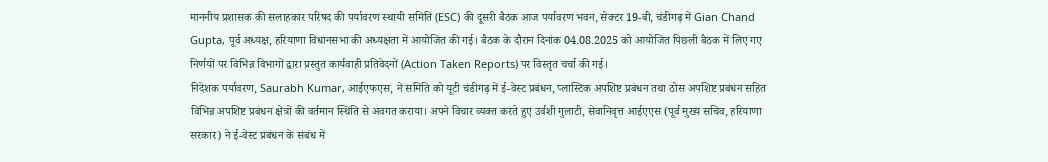माननीय प्रशासक की सलाहकार परिषद की पर्यावरण स्थायी समिति (ESC) की दूसरी बैठक आज पर्यावरण भवन, सेक्टर 19-बी, चंडीगढ़ में Gian Chand Gupta, पूर्व अध्यक्ष, हरियाणा विधानसभा की अध्यक्षता में आयोजित की गई। बैठक के दौरान दिनांक 04.08.2025 को आयोजित पिछली बैठक में लिए गए निर्णयों पर विभिन्न विभागों द्वारा प्रस्तुत कार्यवाही प्रतिवेदनों (Action Taken Reports) पर विस्तृत चर्चा की गई।
निदेशक पर्यावरण, Saurabh Kumar, आईएफएस, ने समिति को यूटी चंडीगढ़ में ई-वेस्ट प्रबंधन, प्लास्टिक अपशिष्ट प्रबंधन तथा ठोस अपशिष्ट प्रबंधन सहित विभिन्न अपशिष्ट प्रबंधन क्षेत्रों की वर्तमान स्थिति से अवगत कराया। अपने विचार व्यक्त करते हुए उर्वशी गुलाटी, सेवानिवृत्त आईएएस (पूर्व मुख्य सचिव, हरियाणा सरकार) ने ई-वेस्ट प्रबंधन के संबंध में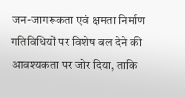जन-जागरूकता एवं क्षमता निर्माण गतिविधियों पर विशेष बल देने की आवश्यकता पर जोर दिया, ताकि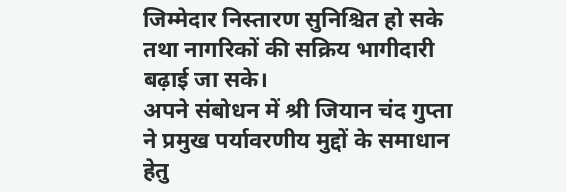जिम्मेदार निस्तारण सुनिश्चित हो सके तथा नागरिकों की सक्रिय भागीदारी बढ़ाई जा सके।
अपने संबोधन में श्री जियान चंद गुप्ता ने प्रमुख पर्यावरणीय मुद्दों के समाधान हेतु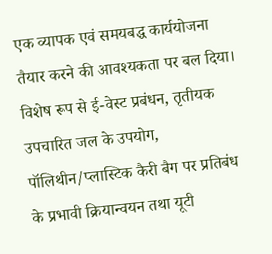एक व्यापक एवं समयबद्ध कार्ययोजना तैयार करने की आवश्यकता पर बल दिया। विशेष रूप से ई-वेस्ट प्रबंधन, तृतीयक उपचारित जल के उपयोग, पॉलिथीन/प्लास्टिक कैरी बैग पर प्रतिबंध के प्रभावी क्रियान्वयन तथा यूटी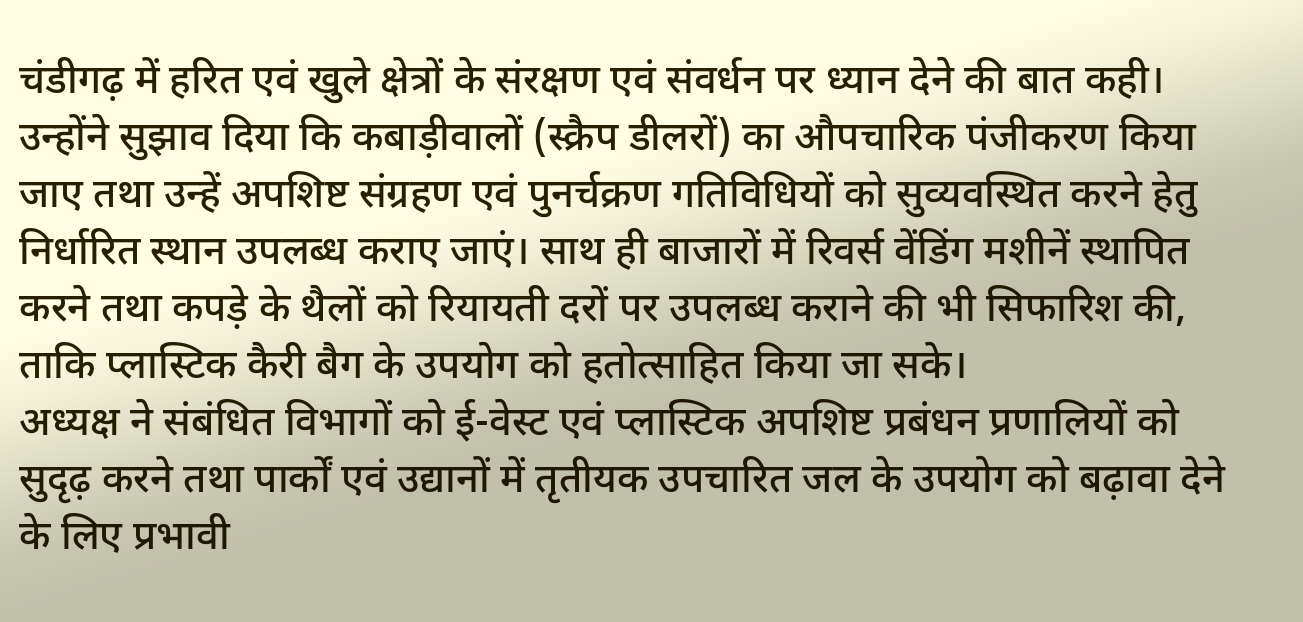चंडीगढ़ में हरित एवं खुले क्षेत्रों के संरक्षण एवं संवर्धन पर ध्यान देने की बात कही।
उन्होंने सुझाव दिया कि कबाड़ीवालों (स्क्रैप डीलरों) का औपचारिक पंजीकरण किया जाए तथा उन्हें अपशिष्ट संग्रहण एवं पुनर्चक्रण गतिविधियों को सुव्यवस्थित करने हेतु निर्धारित स्थान उपलब्ध कराए जाएं। साथ ही बाजारों में रिवर्स वेंडिंग मशीनें स्थापित करने तथा कपड़े के थैलों को रियायती दरों पर उपलब्ध कराने की भी सिफारिश की, ताकि प्लास्टिक कैरी बैग के उपयोग को हतोत्साहित किया जा सके।
अध्यक्ष ने संबंधित विभागों को ई-वेस्ट एवं प्लास्टिक अपशिष्ट प्रबंधन प्रणालियों को सुदृढ़ करने तथा पार्कों एवं उद्यानों में तृतीयक उपचारित जल के उपयोग को बढ़ावा देने के लिए प्रभावी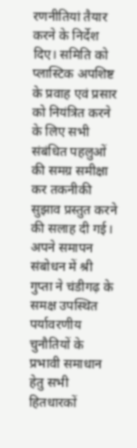रणनीतियां तैयार करने के निर्देश दिए। समिति को प्लास्टिक अपशिष्ट के प्रवाह एवं प्रसार को नियंत्रित करने के लिए सभी संबंधित पहलुओं की समग्र समीक्षा कर तकनीकी सुझाव प्रस्तुत करने की सलाह दी गई।
अपने समापन संबोधन में श्री गुप्ता ने चंडीगढ़ के समक्ष उपस्थित पर्यावरणीय चुनौतियों के प्रभावी समाधान हेतु सभी हितधारकों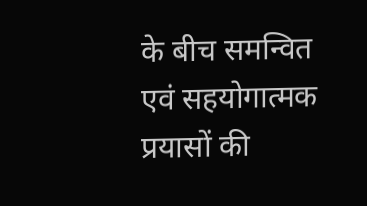के बीच समन्वित एवं सहयोगात्मक प्रयासों की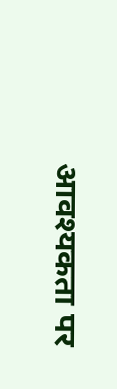आवश्यकता पर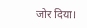जोर दिया।